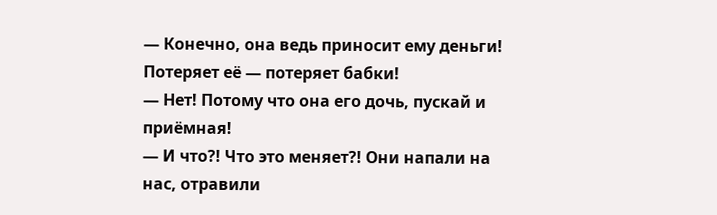— Конечно, она ведь приносит ему деньги! Потеряет её — потеряет бабки!
— Нет! Потому что она его дочь, пускай и приёмная!
— И что?! Что это меняет?! Они напали на нас, отравили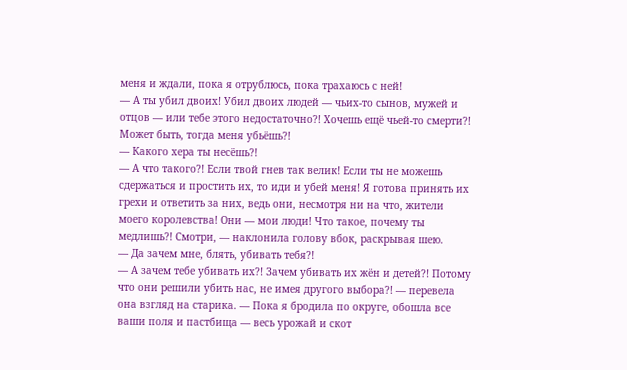меня и ждали, пока я отрублюсь, пока трахаюсь с ней!
— А ты убил двоих! Убил двоих людей — чьих-то сынов, мужей и отцов — или тебе этого недостаточно?! Хочешь ещё чьей-то смерти?! Может быть, тогда меня убьёшь?!
— Какого хера ты несёшь?!
— А что такого?! Если твой гнев так велик! Если ты не можешь сдержаться и простить их, то иди и убей меня! Я готова принять их грехи и ответить за них, ведь они, несмотря ни на что, жители моего королевства! Они — мои люди! Что такое, почему ты медлишь?! Смотри, — наклонила голову вбок, раскрывая шею.
— Да зачем мне, блять, убивать тебя?!
— А зачем тебе убивать их?! Зачем убивать их жён и детей?! Потому что они решили убить нас, не имея другого выбора?! — перевела она взгляд на старика. — Пока я бродила по округе, обошла все ваши поля и пастбища — весь урожай и скот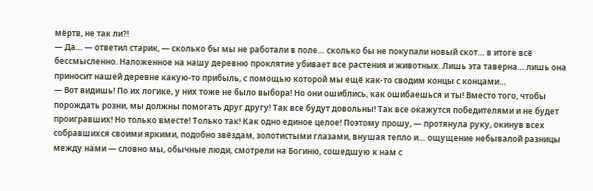мёртв, не так ли?!
— Да… — ответил старик, — сколько бы мы не работали в поле… сколько бы не покупали новый скот… в итоге всё бессмысленно. Наложенное на нашу деревню проклятие убивает все растения и животных. Лишь эта таверна… лишь она приносит нашей деревне какую-то прибыль, с помощью которой мы ещё как-то сводим концы с концами…
— Вот видишь! По их логике, у них тоже не было выбора! Но они ошиблись, как ошибаешься и ты! Вместо того, чтобы порождать розни, мы должны помогать друг другу! Так все будут довольны! Так все окажутся победителями и не будет проигравших! Но только вместе! Только так! Как одно единое целое! Поэтому прошу, — протянула руку, окинув всех собравшихся своими яркими, подобно звёздам, золотистыми глазами, внушая тепло и… ощущение небывалой разницы между нами — словно мы, обычные люди, смотрели на Богиню, сошедшую к нам с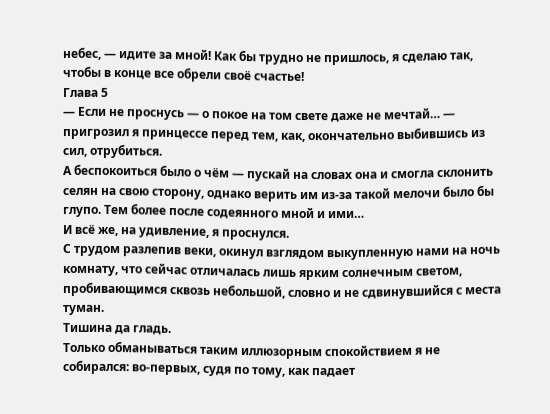небес, — идите за мной! Как бы трудно не пришлось, я сделаю так, чтобы в конце все обрели своё счастье!
Глава 5
— Если не проснусь — о покое на том свете даже не мечтай… — пригрозил я принцессе перед тем, как, окончательно выбившись из сил, отрубиться.
А беспокоиться было о чём — пускай на словах она и смогла склонить селян на свою сторону, однако верить им из-за такой мелочи было бы глупо. Тем более после содеянного мной и ими…
И всё же, на удивление, я проснулся.
С трудом разлепив веки, окинул взглядом выкупленную нами на ночь комнату, что сейчас отличалась лишь ярким солнечным светом, пробивающимся сквозь небольшой, словно и не сдвинувшийся с места туман.
Тишина да гладь.
Только обманываться таким иллюзорным спокойствием я не собирался: во-первых, судя по тому, как падает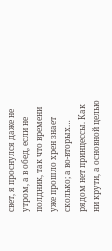свет, я проснулся даже не утром, а в обед, если не полдник, так что времени уже прошло хрен знает сколько; а во-вторых… рядом нет принцессы. Как ни крути, а основной целью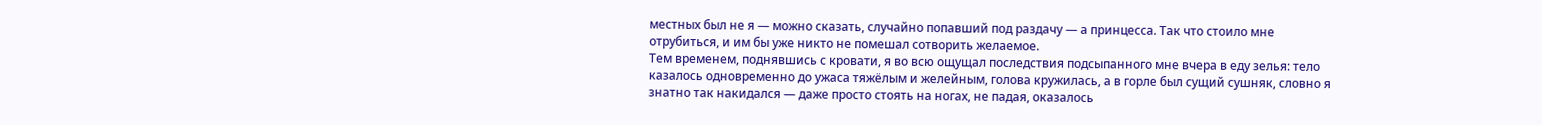местных был не я — можно сказать, случайно попавший под раздачу — а принцесса. Так что стоило мне отрубиться, и им бы уже никто не помешал сотворить желаемое.
Тем временем, поднявшись с кровати, я во всю ощущал последствия подсыпанного мне вчера в еду зелья: тело казалось одновременно до ужаса тяжёлым и желейным, голова кружилась, а в горле был сущий сушняк, словно я знатно так накидался — даже просто стоять на ногах, не падая, оказалось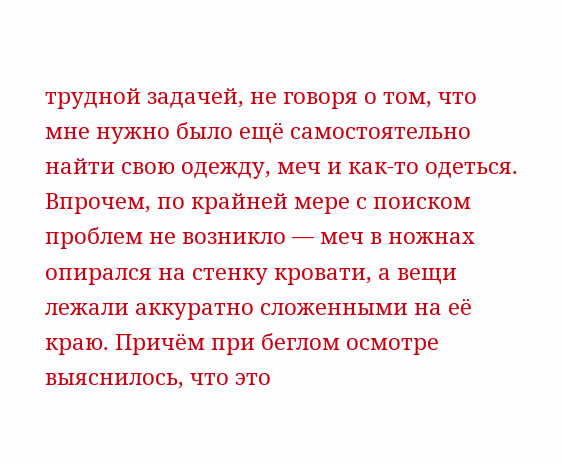трудной задачей, не говоря о том, что мне нужно было ещё самостоятельно найти свою одежду, меч и как-то одеться.
Впрочем, по крайней мере с поиском проблем не возникло — меч в ножнах опирался на стенку кровати, а вещи лежали аккуратно сложенными на её краю. Причём при беглом осмотре выяснилось, что это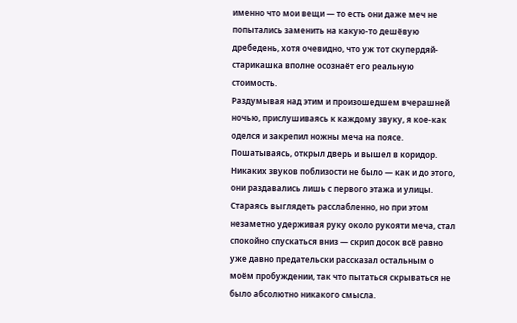именно что мои вещи — то есть они даже меч не попытались заменить на какую-то дешёвую дребедень, хотя очевидно, что уж тот скупердяй-старикашка вполне осознаёт его реальную стоимость.
Раздумывая над этим и произошедшем вчерашней ночью, прислушиваясь к каждому звуку, я кое-как оделся и закрепил ножны меча на поясе. Пошатываясь, открыл дверь и вышел в коридор. Никаких звуков поблизости не было — как и до этого, они раздавались лишь с первого этажа и улицы.
Стараясь выглядеть расслабленно, но при этом незаметно удерживая руку около рукояти меча, стал спокойно спускаться вниз — скрип досок всё равно уже давно предательски рассказал остальным о моём пробуждении, так что пытаться скрываться не было абсолютно никакого смысла.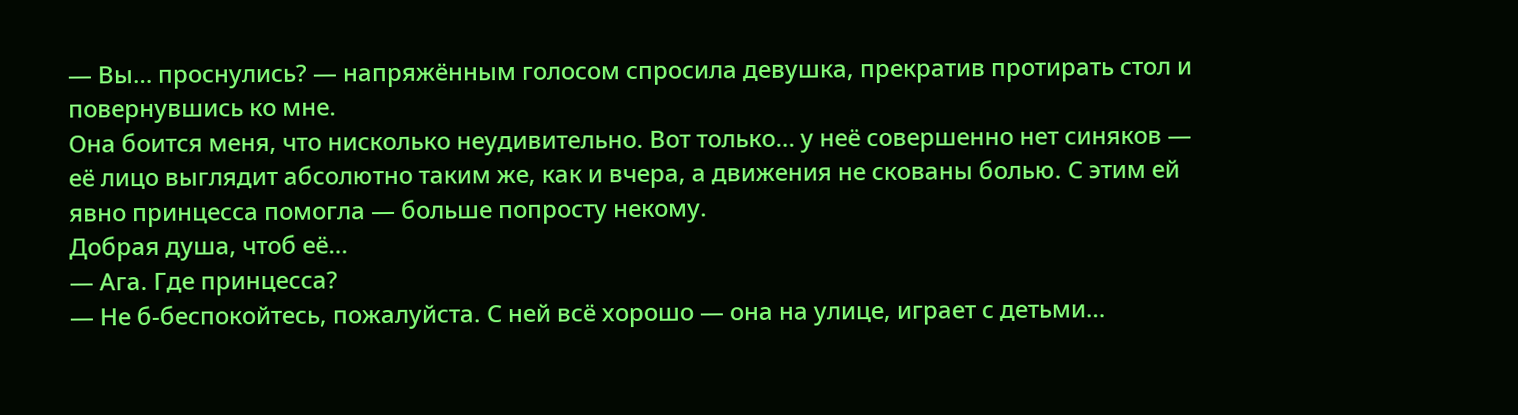— Вы… проснулись? — напряжённым голосом спросила девушка, прекратив протирать стол и повернувшись ко мне.
Она боится меня, что нисколько неудивительно. Вот только… у неё совершенно нет синяков — её лицо выглядит абсолютно таким же, как и вчера, а движения не скованы болью. С этим ей явно принцесса помогла — больше попросту некому.
Добрая душа, чтоб её…
— Ага. Где принцесса?
— Не б-беспокойтесь, пожалуйста. С ней всё хорошо — она на улице, играет с детьми…